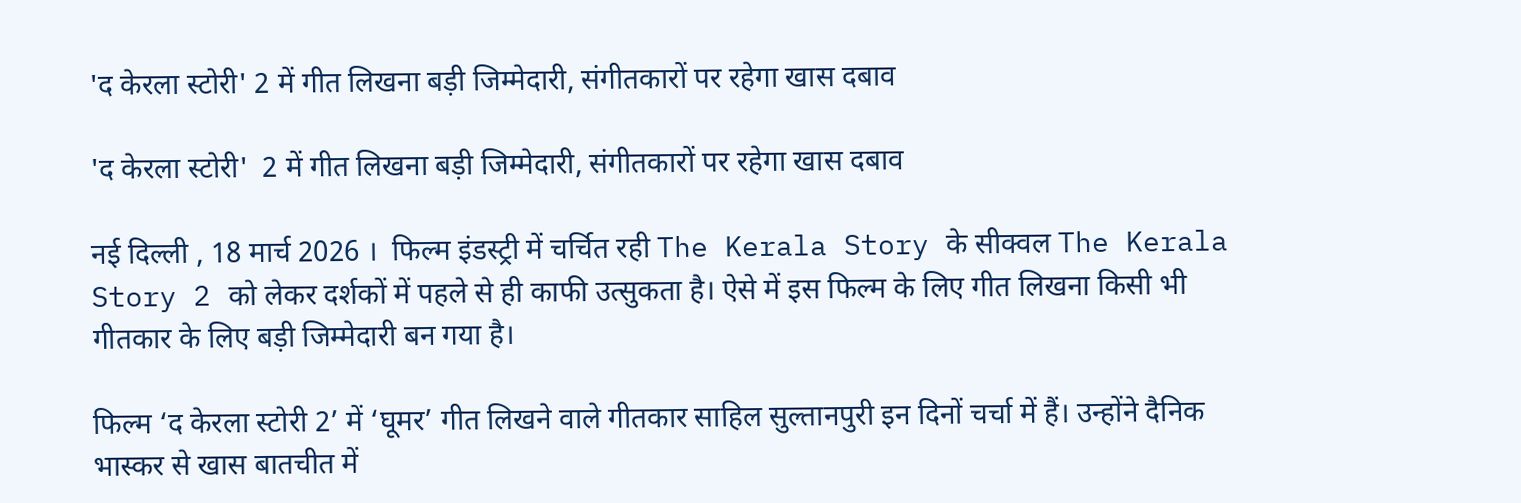'द केरला स्टोरी' 2 में गीत लिखना बड़ी जिम्मेदारी, संगीतकारों पर रहेगा खास दबाव

'द केरला स्टोरी'  2 में गीत लिखना बड़ी जिम्मेदारी, संगीतकारों पर रहेगा खास दबाव

नई दिल्ली , 18 मार्च 2026 ।  फिल्म इंडस्ट्री में चर्चित रही The Kerala Story के सीक्वल The Kerala Story 2 को लेकर दर्शकों में पहले से ही काफी उत्सुकता है। ऐसे में इस फिल्म के लिए गीत लिखना किसी भी गीतकार के लिए बड़ी जिम्मेदारी बन गया है।

फिल्म ‘द केरला स्टोरी 2’ में ‘घूमर’ गीत लिखने वाले गीतकार साहिल सुल्तानपुरी इन दिनों चर्चा में हैं। उन्होंने दैनिक भास्कर से खास बातचीत में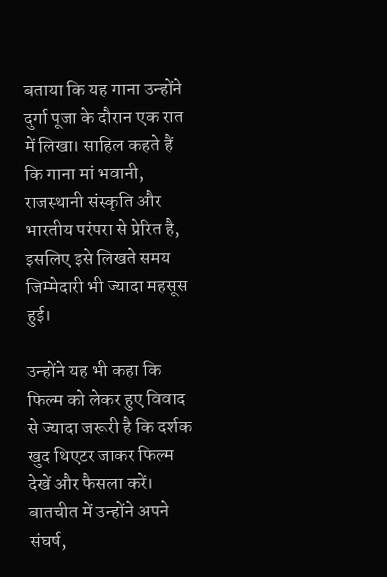बताया कि यह गाना उन्होंने दुर्गा पूजा के दौरान एक रात में लिखा। साहिल कहते हैं कि गाना मां भवानी, राजस्थानी संस्कृति और भारतीय परंपरा से प्रेरित है, इसलिए इसे लिखते समय जिम्मेदारी भी ज्यादा महसूस हुई।

उन्होंने यह भी कहा कि फिल्म को लेकर हुए विवाद से ज्यादा जरूरी है कि दर्शक खुद थिएटर जाकर फिल्म देखें और फैसला करें। बातचीत में उन्होंने अपने संघर्ष,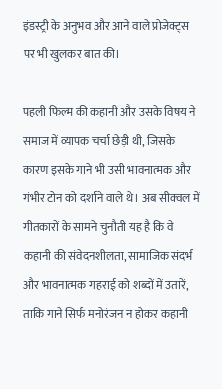इंडस्ट्री के अनुभव और आने वाले प्रोजेक्ट्स पर भी खुलकर बात की।

पहली फिल्म की कहानी और उसके विषय ने समाज में व्यापक चर्चा छेड़ी थी, जिसके कारण इसके गाने भी उसी भावनात्मक और गंभीर टोन को दर्शाने वाले थे। अब सीक्वल में गीतकारों के सामने चुनौती यह है कि वे कहानी की संवेदनशीलता, सामाजिक संदर्भ और भावनात्मक गहराई को शब्दों में उतारें, ताकि गाने सिर्फ मनोरंजन न होकर कहानी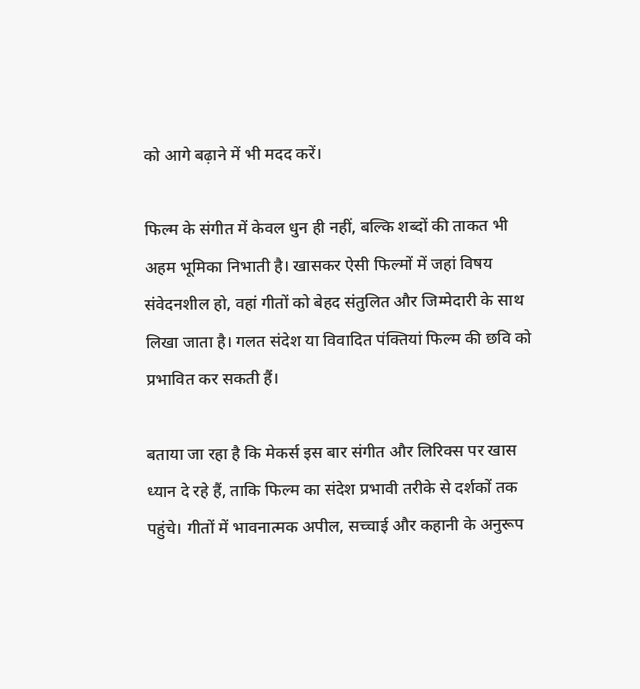को आगे बढ़ाने में भी मदद करें।

फिल्म के संगीत में केवल धुन ही नहीं, बल्कि शब्दों की ताकत भी अहम भूमिका निभाती है। खासकर ऐसी फिल्मों में जहां विषय संवेदनशील हो, वहां गीतों को बेहद संतुलित और जिम्मेदारी के साथ लिखा जाता है। गलत संदेश या विवादित पंक्तियां फिल्म की छवि को प्रभावित कर सकती हैं।

बताया जा रहा है कि मेकर्स इस बार संगीत और लिरिक्स पर खास ध्यान दे रहे हैं, ताकि फिल्म का संदेश प्रभावी तरीके से दर्शकों तक पहुंचे। गीतों में भावनात्मक अपील, सच्चाई और कहानी के अनुरूप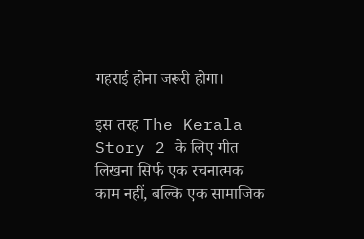गहराई होना जरूरी होगा।

इस तरह The Kerala Story 2 के लिए गीत लिखना सिर्फ एक रचनात्मक काम नहीं, बल्कि एक सामाजिक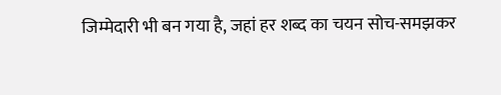जिम्मेदारी भी बन गया है, जहां हर शब्द का चयन सोच-समझकर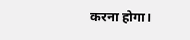करना होगा।